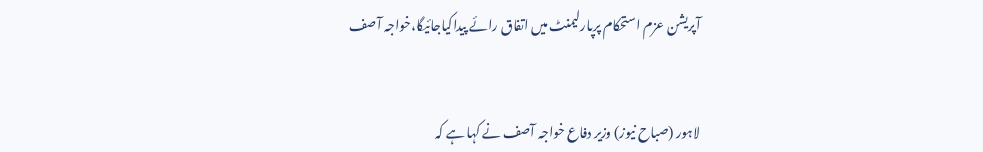آپریشن عزم استحکام پرپارلیمنٹ میں اتفاق رائے پیداکیاجائیگا،خواجہ آصف


لاہور (صباح نیوز) وزیر دفاع خواجہ آصف نے کہا ہے کہ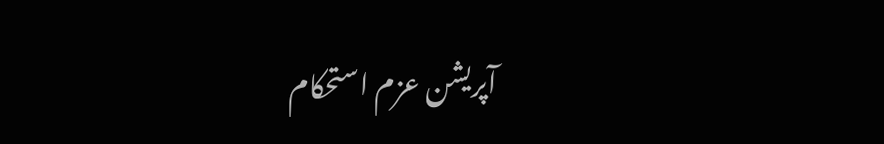آپریشن عزم استحکام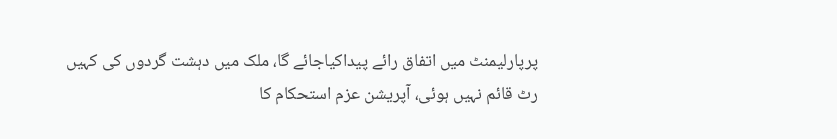پرپارلیمنٹ میں اتفاق رائے پیداکیاجائے گا، ملک میں دہشت گردوں کی کہیں رٹ قائم نہیں ہوئی، آپریشن عزم استحکام کا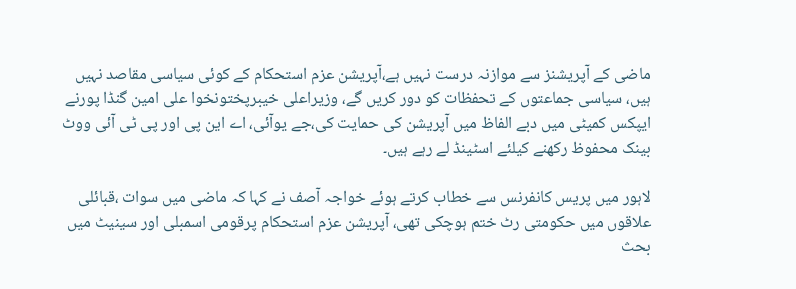ماضی کے آپریشنز سے موازنہ درست نہیں ہے،آپریشن عزم استحکام کے کوئی سیاسی مقاصد نہیں ہیں، سیاسی جماعتوں کے تحفظات کو دور کریں گے، وزیراعلی خیبرپختونخوا علی امین گنڈا پورنے ایپکس کمیٹی میں دبے الفاظ میں آپریشن کی حمایت کی،جے یوآئی، اے این پی اور پی ٹی آئی ووٹ بینک محفوظ رکھنے کیلئے اسٹینڈ لے رہے ہیں۔

لاہور میں پریس کانفرنس سے خطاب کرتے ہوئے خواجہ آصف نے کہا کہ ماضی میں سوات ،قبائلی علاقوں میں حکومتی رٹ ختم ہوچکی تھی، آپریشن عزم استحکام پرقومی اسمبلی اور سینیٹ میں بحث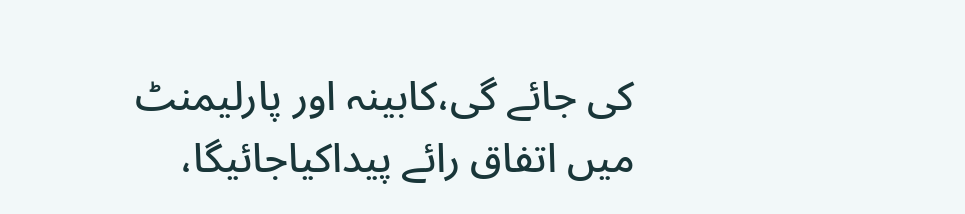کی جائے گی،کابینہ اور پارلیمنٹ میں اتفاق رائے پیداکیاجائیگا،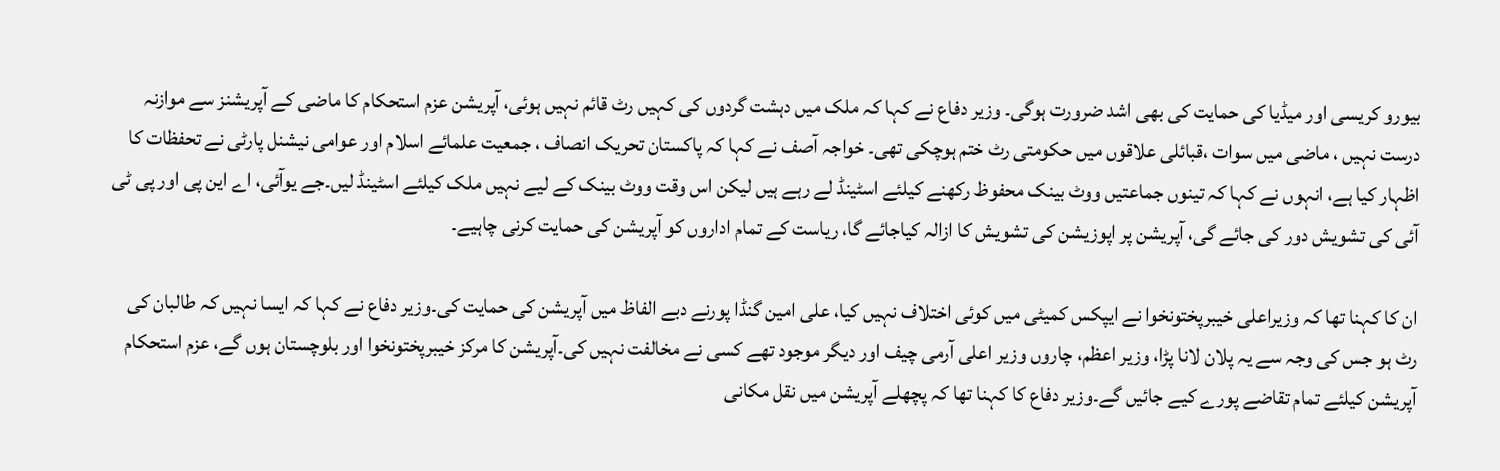بیورو کریسی اور میڈیا کی حمایت کی بھی اشد ضرورت ہوگی۔ وزیر دفاع نے کہا کہ ملک میں دہشت گردوں کی کہیں رٹ قائم نہیں ہوئی، آپریشن عزم استحکام کا ماضی کے آپریشنز سے موازنہ درست نہیں ، ماضی میں سوات ،قبائلی علاقوں میں حکومتی رٹ ختم ہوچکی تھی۔ خواجہ آصف نے کہا کہ پاکستان تحریک انصاف ، جمعیت علمائے اسلام اور عوامی نیشنل پارٹی نے تحفظات کا اظہار کیا ہے، انہوں نے کہا کہ تینوں جماعتیں ووٹ بینک محفوظ رکھنے کیلئے اسٹینڈ لے رہے ہیں لیکن اس وقت ووٹ بینک کے لیے نہیں ملک کیلئے اسٹینڈ لیں۔جے یوآئی، اے این پی اور پی ٹی آئی کی تشویش دور کی جائے گی، آپریشن پر اپوزیشن کی تشویش کا ازالہ کیاجائے گا، ریاست کے تمام اداروں کو آپریشن کی حمایت کرنی چاہیے۔

ان کا کہنا تھا کہ وزیراعلی خیبرپختونخوا نے ایپکس کمیٹی میں کوئی اختلاف نہیں کیا، علی امین گنڈا پورنے دبے الفاظ میں آپریشن کی حمایت کی۔وزیر دفاع نے کہا کہ ایسا نہیں کہ طالبان کی رٹ ہو جس کی وجہ سے یہ پلان لانا پڑا، وزیر اعظم، چاروں وزیر اعلی آرمی چیف اور دیگر موجود تھے کسی نے مخالفت نہیں کی۔آپریشن کا مرکز خیبرپختونخوا اور بلوچستان ہوں گے، عزم استحکام آپریشن کیلئے تمام تقاضے پورے کیے جائیں گے۔وزیر دفاع کا کہنا تھا کہ پچھلے آپریشن میں نقل مکانی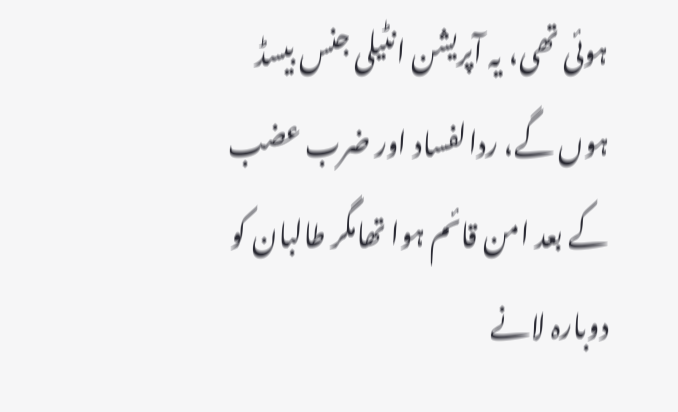ہوئی تھی، یہ آپریشن انٹیلی جنس بیسڈ ہوں گے، ردالفساد اور ضرب عضب کے بعد امن قائم ہوا تھامگر طالبان کو دوبارہ لانے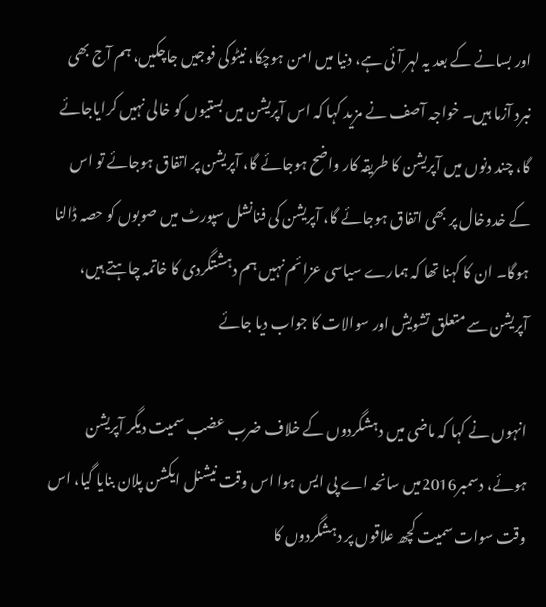اور بسانے کے بعد یہ لہر آئی ہے، دنیا میں امن ہوچکا، نیٹوکی فوجیں جاچکیں، ہم آج بھی نبرد آزما ہیں۔ خواجہ آصف نے مزید کہا کہ اس آپریشن میں بستیوں کو خالی نہیں کرایاجائے گا، چند دنوں میں آپریشن کا طریقہ کار واضح ہوجائے گا، آپریشن پر اتفاق ہوجائے تو اس کے خدوخال پر بھی اتفاق ہوجائے گا، آپریشن کی فنانشل سپورٹ میں صوبوں کو حصہ ڈالنا ہوگا۔ ان کا کہنا تھا کہ ہمارے سیاسی عزائم نہیں ہم دہشتگردی کا خاتمہ چاہتے ہیں، آپریشن سے متعلق تشویش اور سوالات کا جواب دیا جائے

انہوں نے کہا کہ ماضی میں دہشگردوں کے خلاف ضرب عضب سمیت دیگر آپریشن ہوئے، دسمبر2016میں سانحہ اے پی ایس ہوا اس وقت نیشنل ایکشن پلان بنایا گیا، اس وقت سوات سمیت کچھ علاقوں پر دہشگردوں کا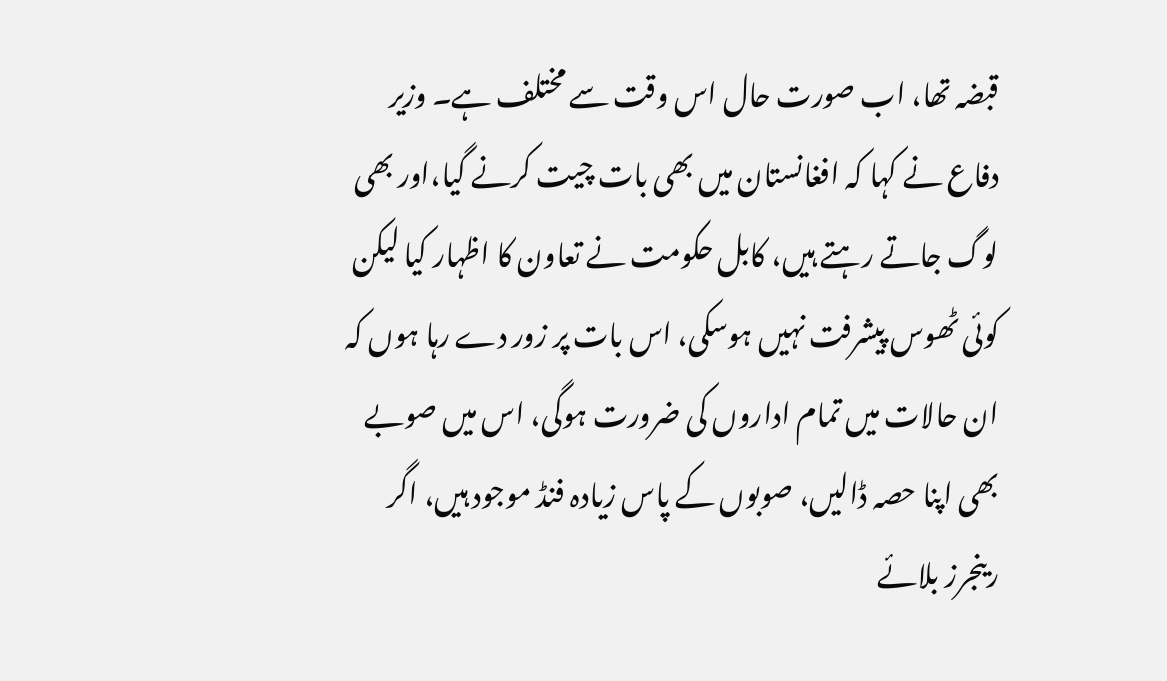قبضہ تھا، اب صورت حال اس وقت سے مختلف ہے۔ وزیر دفاع نے کہا کہ افغانستان میں بھی بات چیت کرنے گیا،اور بھی لوگ جاتے رہتے ہیں، کابل حکومت نے تعاون کا اظہار کیا لیکن کوئی ٹھوس پیشرفت نہیں ہوسکی، اس بات پر زور دے رہا ہوں کہ ان حالات میں تمام اداروں کی ضرورت ہوگی، اس میں صوبے بھی اپنا حصہ ڈالیں، صوبوں کے پاس زیادہ فنڈ موجود ہیں، اگر رینجرز بلائے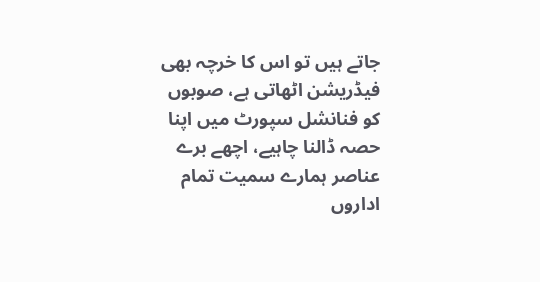جاتے ہیں تو اس کا خرچہ بھی فیڈریشن اٹھاتی ہے، صوبوں کو فنانشل سپورٹ میں اپنا حصہ ڈالنا چاہیے، اچھے برے عناصر ہمارے سمیت تمام اداروں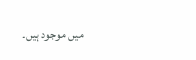میں موجود ہیں۔